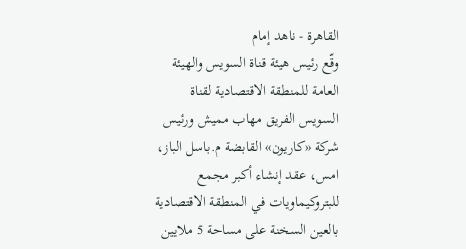القاهرة - ناهد إمام
وقّع رئيس هيئة قناة السويس والهيئة العامة للمنطقة الاقتصادية لقناة السويس الفريق مهاب مميش ورئيس شركة «كاريون» القابضة م.باسل الباز، امس، عقد إنشاء أكبر مجمع للبتروكيماويات في المنطقة الاقتصادية بالعين السخنة على مساحة 5 ملايين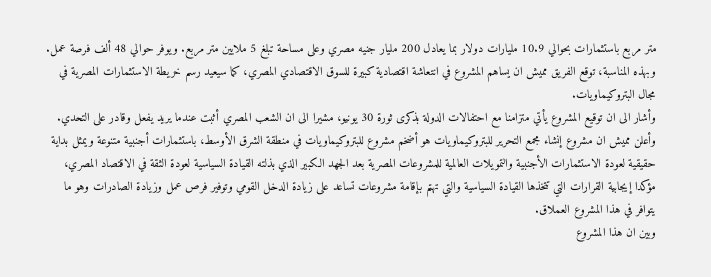متر مربع باستثمارات بحوالي 10.9 مليارات دولار بما يعادل 200 مليار جنيه مصري وعلى مساحة تبلغ 5 ملايين متر مربع. ويوفر حوالي 48 ألف فرصة عمل.
وبهذه المناسبة، توقع الفريق مميش ان يساهم المشروع في انتعاشة اقتصادية كبيرة للسوق الاقتصادي المصري، كما سيعيد رسم خريطة الاستثمارات المصرية في مجال البتروكيماويات.
وأشار الى ان توقيع المشروع يأتي متزامنا مع احتفالات الدولة بذكرى ثورة 30 يونيو، مشيرا الى ان الشعب المصري أثبت عندما يريد يفعل وقادر على التحدي.
وأعلن مميش ان مشروع إنشاء مجمع التحرير للبتروكيماويات هو أضخم مشروع للبتروكيماويات في منطقة الشرق الأوسط، باستثمارات أجنبية متنوعة ويمثل بداية حقيقية لعودة الاستثمارات الأجنبية والتمويلات العالمية للمشروعات المصرية بعد الجهد الكبير الذي بذلته القيادة السياسية لعودة الثقة في الاقتصاد المصري، مؤكدا إيجابية القرارات التي تتخذها القيادة السياسية والتي تهتم بإقامة مشروعات تساعد على زيادة الدخل القومي وتوفير فرص عمل وزيادة الصادرات وهو ما يتوافر في هذا المشروع العملاق.
وبين ان هذا المشروع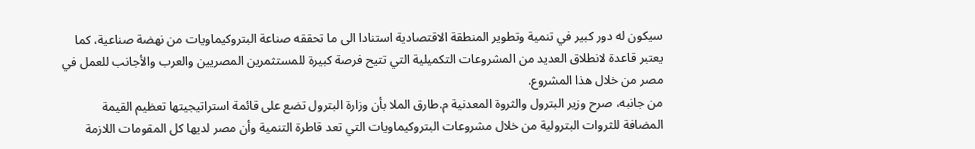سيكون له دور كبير في تنمية وتطوير المنطقة الاقتصادية استنادا الى ما تحققه صناعة البتروكيماويات من نهضة صناعية، كما يعتبر قاعدة لانطلاق العديد من المشروعات التكميلية التي تتيح فرصة كبيرة للمستثمرين المصريين والعرب والأجانب للعمل في مصر من خلال هذا المشروع.
من جانبه، صرح وزير البترول والثروة المعدنية م.طارق الملا بأن وزارة البترول تضع على قائمة استراتيجيتها تعظيم القيمة المضافة للثروات البترولية من خلال مشروعات البتروكيماويات التي تعد قاطرة التنمية وأن مصر لديها كل المقومات اللازمة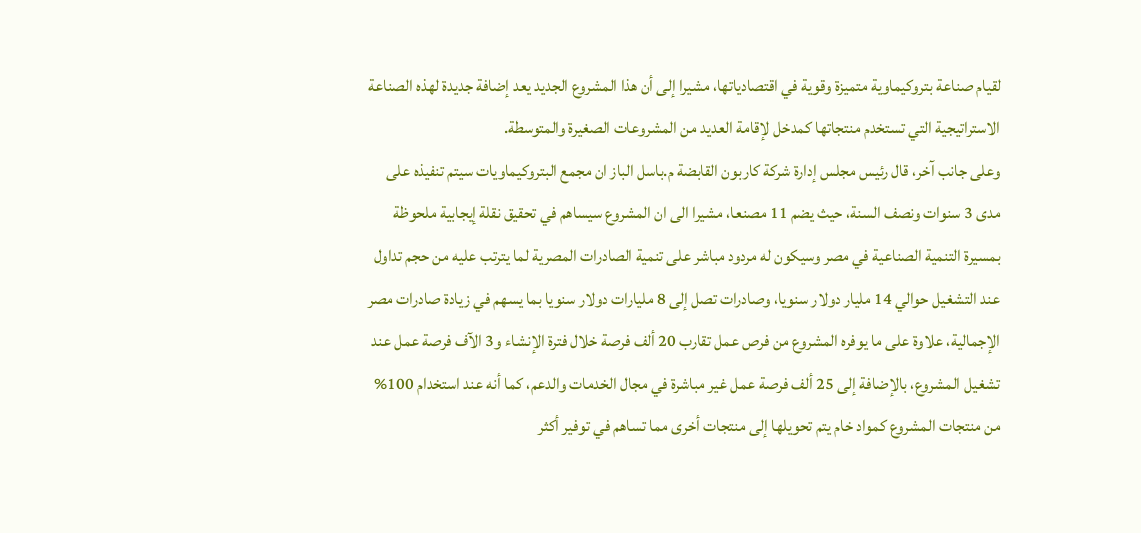لقيام صناعة بتروكيماوية متميزة وقوية في اقتصادياتها، مشيرا إلى أن هذا المشروع الجديد يعد إضافة جديدة لهذه الصناعة الاستراتيجية التي تستخدم منتجاتها كمدخل لإقامة العديد من المشروعات الصغيرة والمتوسطة.
وعلى جانب آخر، قال رئيس مجلس إدارة شركة كاربون القابضة م.باسل الباز ان مجمع البتروكيماويات سيتم تنفيذه على مدى 3 سنوات ونصف السنة، حيث يضم 11 مصنعا، مشيرا الى ان المشروع سيساهم في تحقيق نقلة إيجابية ملحوظة بمسيرة التنمية الصناعية في مصر وسيكون له مردود مباشر على تنمية الصادرات المصرية لما يترتب عليه من حجم تداول عند التشغيل حوالي 14 مليار دولار سنويا، وصادرات تصل إلى 8 مليارات دولار سنويا بما يسهم في زيادة صادرات مصر الإجمالية، علاوة على ما يوفره المشروع من فرص عمل تقارب 20 ألف فرصة خلال فترة الإنشاء و3 الآف فرصة عمل عند تشغيل المشروع، بالإضافة إلى 25 ألف فرصة عمل غير مباشرة في مجال الخدمات والدعم، كما أنه عند استخدام 100% من منتجات المشروع كمواد خام يتم تحويلها إلى منتجات أخرى مما تساهم في توفير أكثر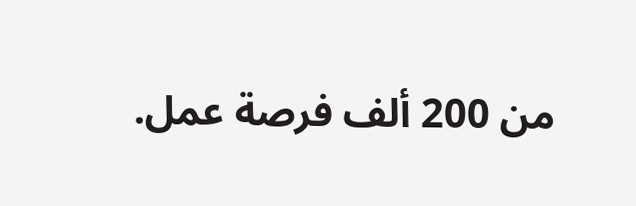من 200 ألف فرصة عمل.